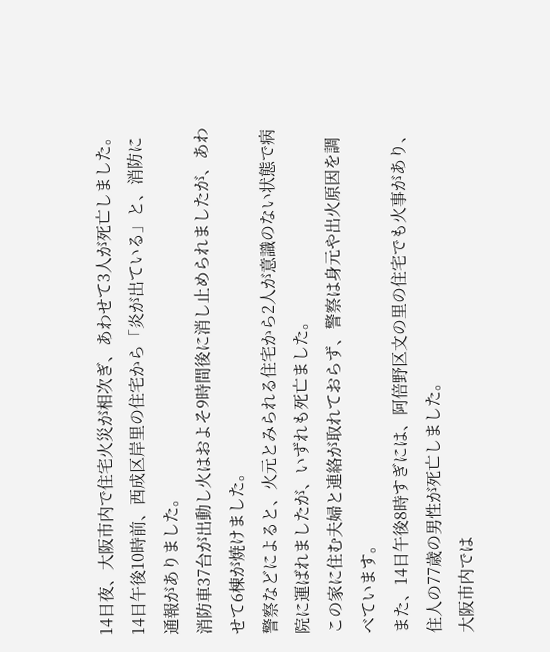14日夜、大阪市内で住宅火災が相次ぎ、あわせて3人が死亡しました。
14日午後10時前、西成区岸里の住宅から「炎が出ている」と、消防に通報がありました。
消防車37台が出動し火はおよそ9時間後に消し止められましたが、あわせて6棟が焼けました。
警察などによると、火元とみられる住宅から2人が意識のない状態で病院に運ばれましたが、いずれも死亡ました。
この家に住む夫婦と連絡が取れておらず、警察は身元や出火原因を調べています。
また、14日午後8時すぎには、阿倍野区文の里の住宅でも火事があり、住人の77歳の男性が死亡しました。
大阪市内では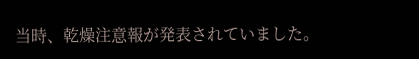当時、乾燥注意報が発表されていました。